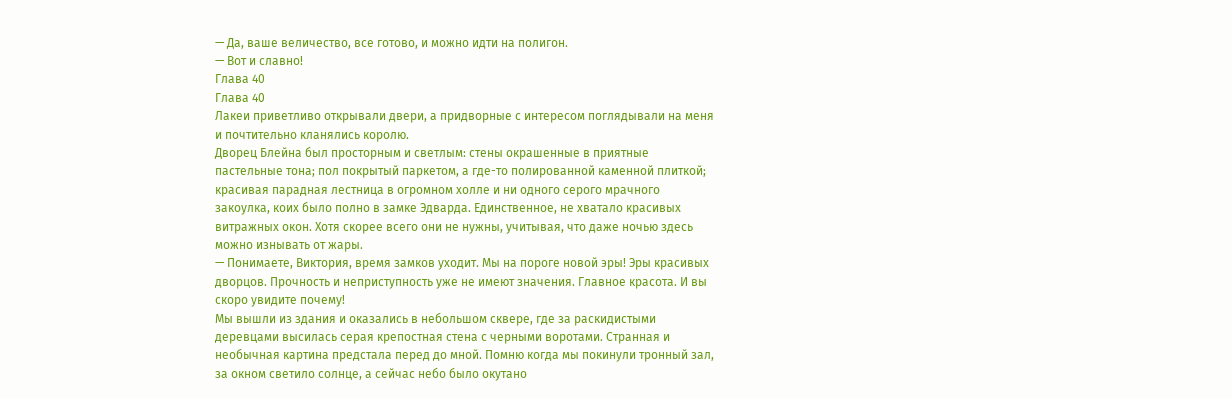— Да, ваше величество, все готово, и можно идти на полигон.
— Вот и славно!
Глава 40
Глава 40
Лакеи приветливо открывали двери, а придворные с интересом поглядывали на меня и почтительно кланялись королю.
Дворец Блейна был просторным и светлым: стены окрашенные в приятные пастельные тона; пол покрытый паркетом, а где-то полированной каменной плиткой; красивая парадная лестница в огромном холле и ни одного серого мрачного закоулка, коих было полно в замке Эдварда. Единственное, не хватало красивых витражных окон. Хотя скорее всего они не нужны, учитывая, что даже ночью здесь можно изнывать от жары.
— Понимаете, Виктория, время замков уходит. Мы на пороге новой эры! Эры красивых дворцов. Прочность и неприступность уже не имеют значения. Главное красота. И вы скоро увидите почему!
Мы вышли из здания и оказались в небольшом сквере, где за раскидистыми деревцами высилась серая крепостная стена с черными воротами. Странная и необычная картина предстала перед до мной. Помню когда мы покинули тронный зал, за окном светило солнце, а сейчас небо было окутано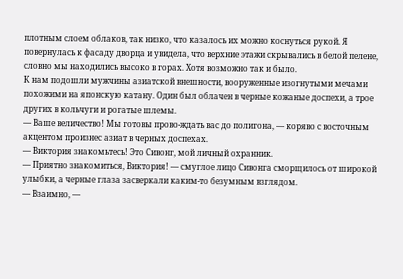плотным слоем облаков, так низко, что казалось их можно коснуться рукой. Я повернулась к фасаду дворца и увидела, что верхние этажи скрывались в белой пелене, словно мы находились высоко в горах. Хотя возможно так и было.
К нам подошли мужчины азиатской внешности, вооруженные изогнутыми мечами похожими на японскую катану. Один был облачен в черные кожаные доспехи, а трое других в кольчуги и рогатые шлемы.
— Ваше величество! Мы готовы прово-ждать вас до полигона, — коряво с восточным акцентом произнес азиат в черных доспехах.
— Виктория знакомьтесь! Это Сивонг, мой личный охранник.
— Приятно знакомиться, Виктория! — смуглое лицо Сивонга сморщилось от широкой улыбки, а черные глаза засверкали каким-то безумным взглядом.
— Взаимно, —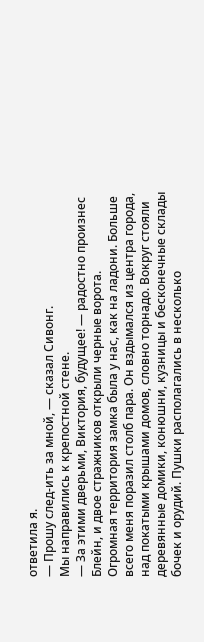ответила я.
— Прошу след-ить за мной, — сказал Сивонг.
Мы направились к крепостной стене.
— За этими дверьми, Виктория, будущее! — радостно произнес Блейн, и двое стражников открыли черные ворота.
Огромная территория замка была у нас, как на ладони. Больше всего меня поразил столб пара. Он вздымался из центра города, над покатыми крышами домов, словно торнадо. Вокруг стояли деревянные домики, конюшни, кузницы и бесконечные склады бочек и орудий. Пушки располагались в несколько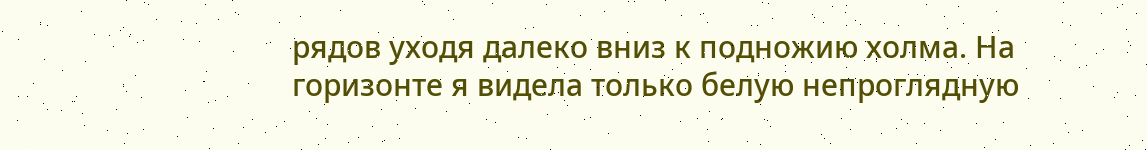рядов уходя далеко вниз к подножию холма. На горизонте я видела только белую непроглядную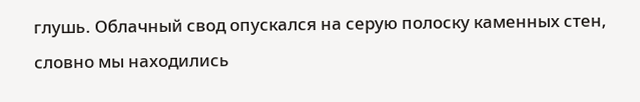глушь. Облачный свод опускался на серую полоску каменных стен, словно мы находились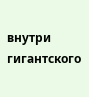внутри гигантского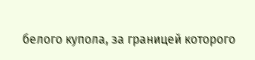белого купола, за границей которого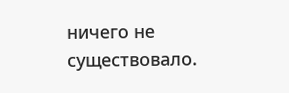ничего не существовало.